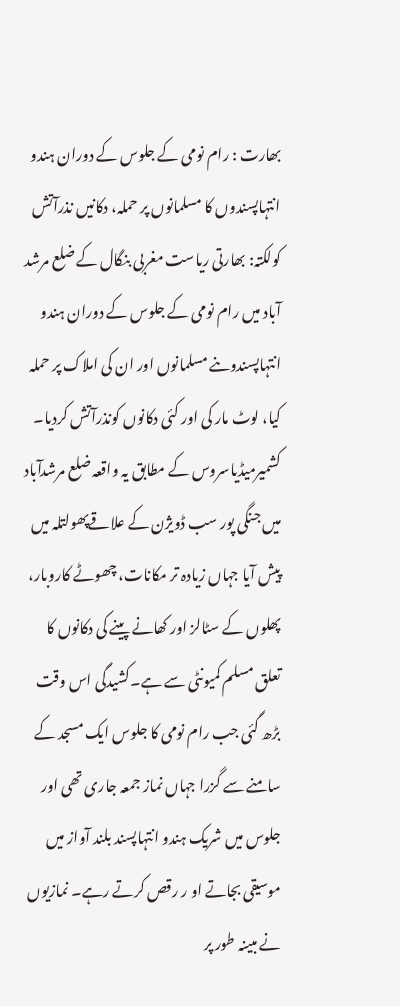بھارت : رام نومی کے جلوس کے دوران ہندو انتہاپسندوں کا مسلمانوں پر حملہ، دکانیں نذرآتش
کولکتہ: بھارتی ریاست مغربی بنگال کے ضلع مرشد آباد میں رام نومی کے جلوس کے دوران ہندو انتہاپسندوںنے مسلمانوں اور ان کی املاک پر حملہ کیا، لوٹ مار کی اور کئی دکانوں کونذرآتش کردیا۔
کشمیرمیڈیاسروس کے مطابق یہ واقعہ ضلع مرشدآباد میں جنگی پور سب ڈویژن کے علاقےپھولتلہ میں پیش آیا جہاں زیادہ تر مکانات، چھوٹے کاروبار، پھلوں کے سٹالز اور کھانے پینے کی دکانوں کا تعلق مسلم کمیونٹی سے ہے۔کشیدگی اس وقت بڑھ گئی جب رام نومی کا جلوس ایک مسجد کے سامنے سے گزرا جہاں نماز جمعہ جاری تھی اور جلوس میں شریک ہندو انتہاپسند بلند آواز میں موسیقی بجاتے او ر رقص کرتے رہے۔ نمازیوں نے مبینہ طور پر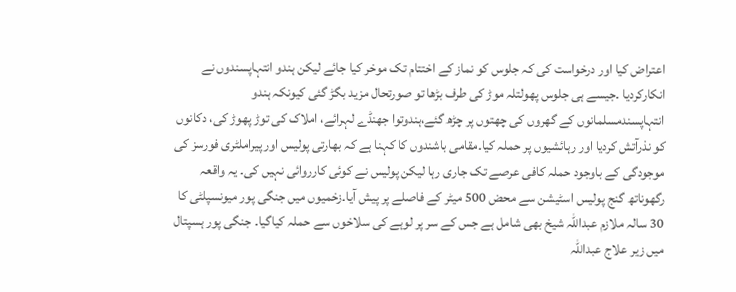اعتراض کیا اور درخواست کی کہ جلوس کو نماز کے اختتام تک موخر کیا جائے لیکن ہندو انتہاپسندوں نے انکارکردیا ۔جیسے ہی جلوس پھولتلہ موڑ کی طرف بڑھا تو صورتحال مزید بگڑ گئی کیونکہ ہندو انتہاپسندمسلمانوں کے گھروں کی چھتوں پر چڑھ گئے،ہندوتوا جھنڈے لہرائے، املاک کی توڑ پھوڑ کی، دکانوں کو نذرآتش کردیا اور رہائشیوں پر حملہ کیا۔مقامی باشندوں کا کہنا ہے کہ بھارتی پولیس اور پیراملٹری فورسز کی موجودگی کے باوجود حملہ کافی عرصے تک جاری رہا لیکن پولیس نے کوئی کارروائی نہیں کی۔ یہ واقعہ رگھوناتھ گنج پولیس اسٹیشن سے محض 500 میٹر کے فاصلے پر پیش آیا۔زخمیوں میں جنگی پور میونسپلٹی کا 30 سالہ ملازم عبداللہ شیخ بھی شامل ہے جس کے سر پر لوہے کی سلاخوں سے حملہ کیاگیا۔ جنگی پور ہسپتال میں زیر علاج عبداللہ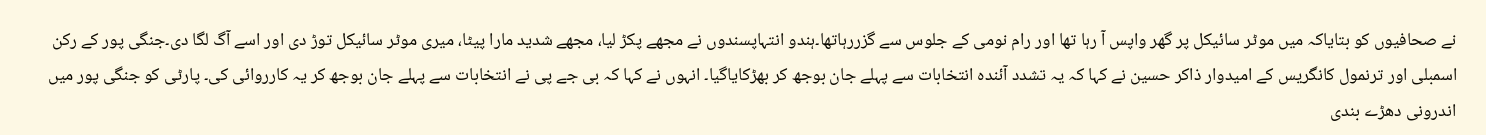نے صحافیوں کو بتایاکہ میں موٹر سائیکل پر گھر واپس آ رہا تھا اور رام نومی کے جلوس سے گزررہاتھا۔ہندو انتہاپسندوں نے مجھے پکڑ لیا، مجھے شدید مارا پیٹا، میری موٹر سائیکل توڑ دی اور اسے آگ لگا دی۔جنگی پور کے رکن اسمبلی اور ترنمول کانگریس کے امیدوار ذاکر حسین نے کہا کہ یہ تشدد آئندہ انتخابات سے پہلے جان بوجھ کر بھڑکایاگیا۔ انہوں نے کہا کہ بی جے پی نے انتخابات سے پہلے جان بوجھ کر یہ کارروائی کی۔ پارٹی کو جنگی پور میں اندرونی دھڑے بندی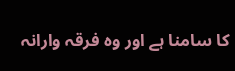کا سامنا ہے اور وہ فرقہ وارانہ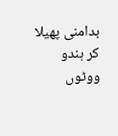بدامنی پھیلا کر ہندو ووٹوں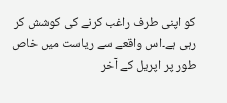کو اپنی طرف راغب کرنے کی کوشش کر رہی ہے۔اس واقعے سے ریاست میں خاص طور پر اپریل کے آخر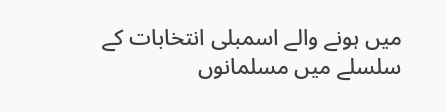میں ہونے والے اسمبلی انتخابات کے سلسلے میں مسلمانوں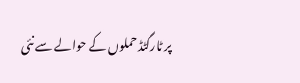پر ٹارگٹڈ حملوں کے حوالے سے نئی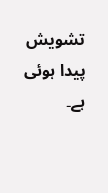تشویش پیدا ہوئی ہے۔